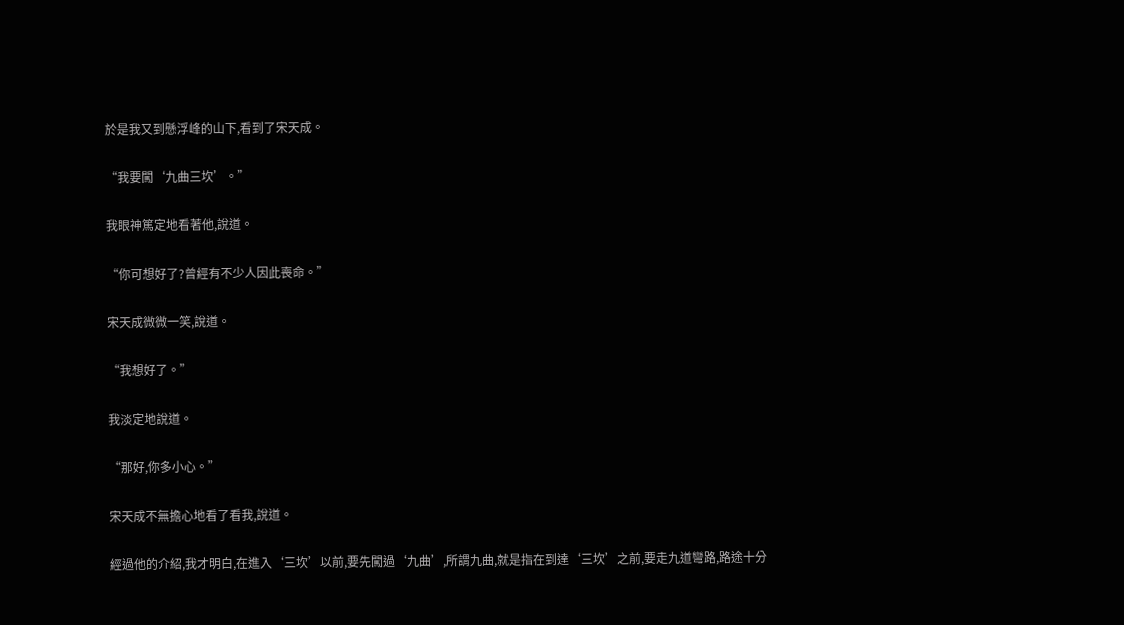於是我又到懸浮峰的山下,看到了宋天成。

“我要闖‘九曲三坎’。”

我眼神篤定地看著他,說道。

“你可想好了?曾經有不少人因此喪命。”

宋天成微微一笑,說道。

“我想好了。”

我淡定地說道。

“那好,你多小心。”

宋天成不無擔心地看了看我,說道。

經過他的介紹,我才明白,在進入‘三坎’以前,要先闖過‘九曲’,所謂九曲,就是指在到達‘三坎’之前,要走九道彎路,路途十分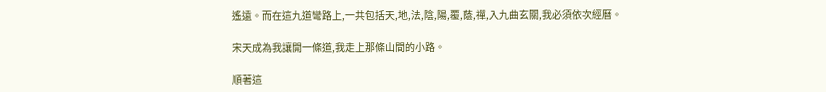遙遠。而在這九道彎路上,一共包括天,地,法,陰,陽,覆,蔭,禪,入九曲玄關,我必須依次經曆。

宋天成為我讓開一條道,我走上那條山間的小路。

順著這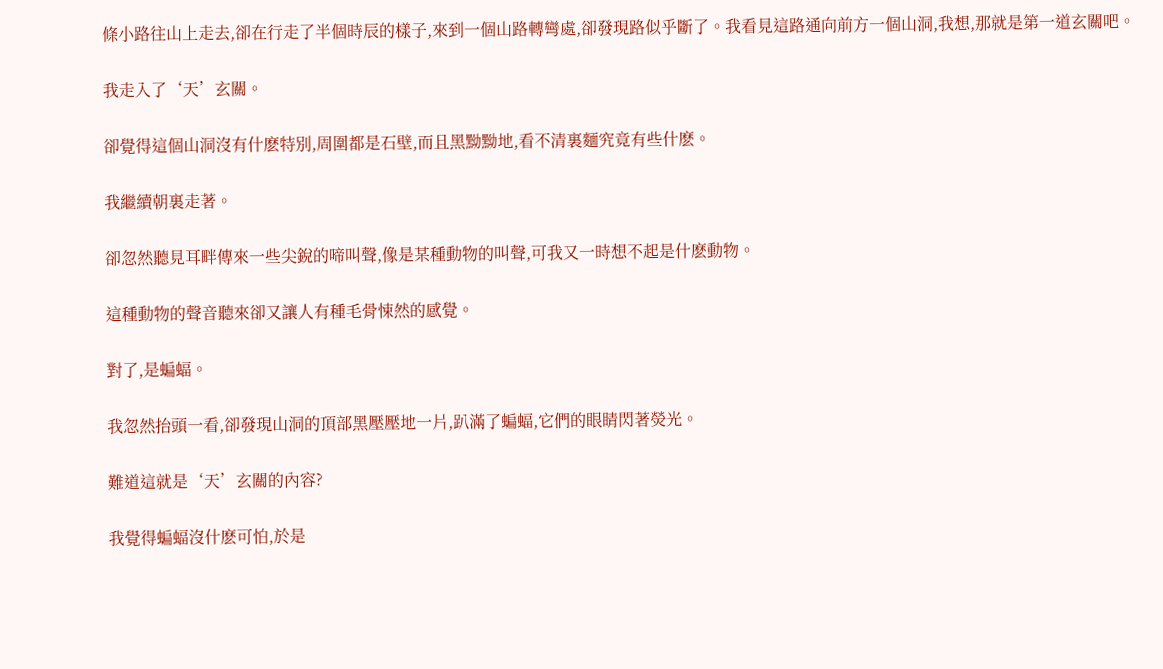條小路往山上走去,卻在行走了半個時辰的樣子,來到一個山路轉彎處,卻發現路似乎斷了。我看見這路通向前方一個山洞,我想,那就是第一道玄關吧。

我走入了‘天’玄關。

卻覺得這個山洞沒有什麽特別,周圍都是石壁,而且黑黝黝地,看不清裏麵究竟有些什麽。

我繼續朝裏走著。

卻忽然聽見耳畔傳來一些尖銳的啼叫聲,像是某種動物的叫聲,可我又一時想不起是什麽動物。

這種動物的聲音聽來卻又讓人有種毛骨悚然的感覺。

對了,是蝙蝠。

我忽然抬頭一看,卻發現山洞的頂部黑壓壓地一片,趴滿了蝙蝠,它們的眼睛閃著熒光。

難道這就是‘天’玄關的內容?

我覺得蝙蝠沒什麽可怕,於是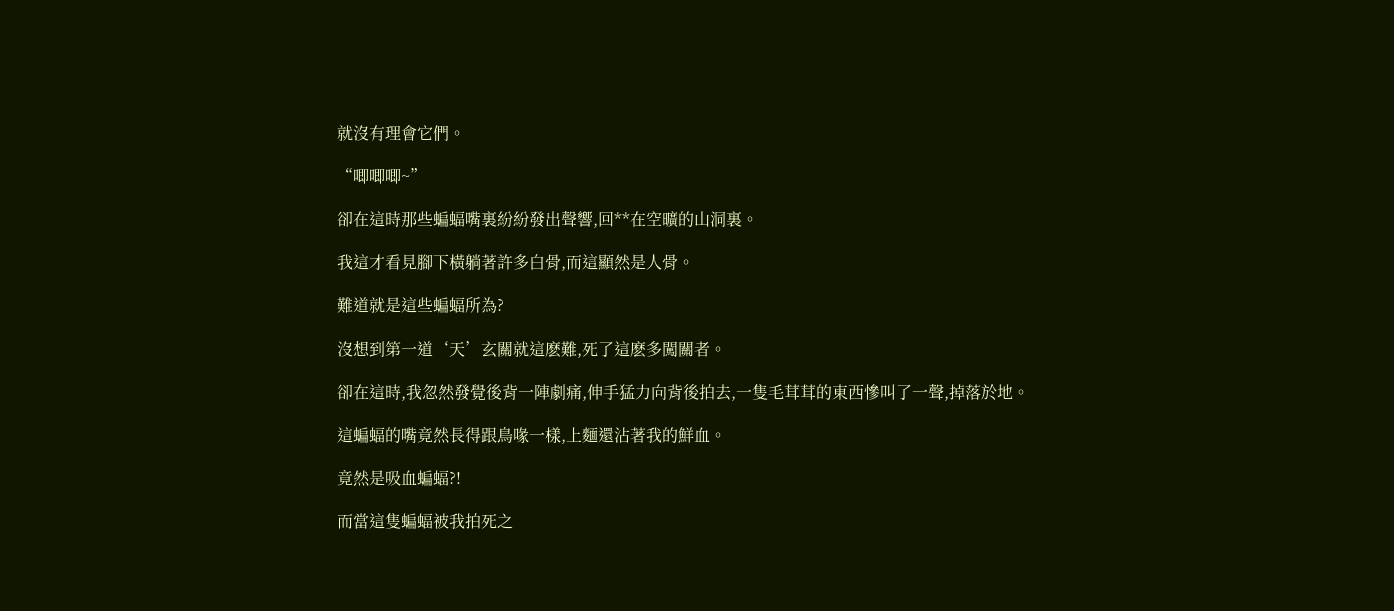就沒有理會它們。

“唧唧唧~”

卻在這時那些蝙蝠嘴裏紛紛發出聲響,回**在空曠的山洞裏。

我這才看見腳下橫躺著許多白骨,而這顯然是人骨。

難道就是這些蝙蝠所為?

沒想到第一道‘天’玄關就這麽難,死了這麽多闖關者。

卻在這時,我忽然發覺後背一陣劇痛,伸手猛力向背後拍去,一隻毛茸茸的東西慘叫了一聲,掉落於地。

這蝙蝠的嘴竟然長得跟鳥喙一樣,上麵還沾著我的鮮血。

竟然是吸血蝙蝠?!

而當這隻蝙蝠被我拍死之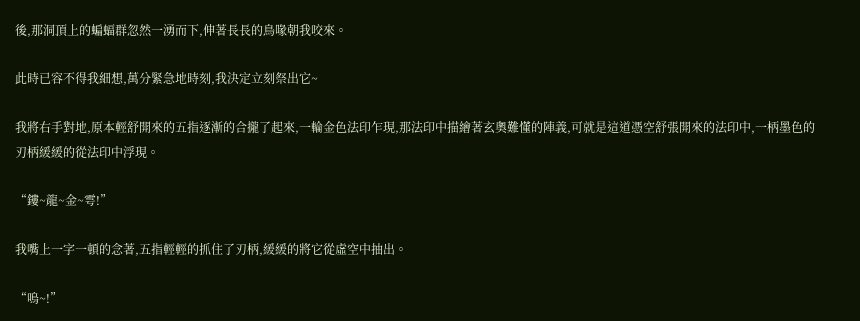後,那洞頂上的蝙蝠群忽然一湧而下,伸著長長的鳥喙朝我咬來。

此時已容不得我細想,萬分緊急地時刻,我決定立刻祭出它~

我將右手對地,原本輕舒開來的五指逐漸的合攏了起來,一輪金色法印乍現,那法印中描繪著玄奧難懂的陣義,可就是這道憑空舒張開來的法印中,一柄墨色的刃柄緩緩的從法印中浮現。

“鏤~龍~金~雩!”

我嘴上一字一頓的念著,五指輕輕的抓住了刃柄,緩緩的將它從虛空中抽出。

“嗚~!”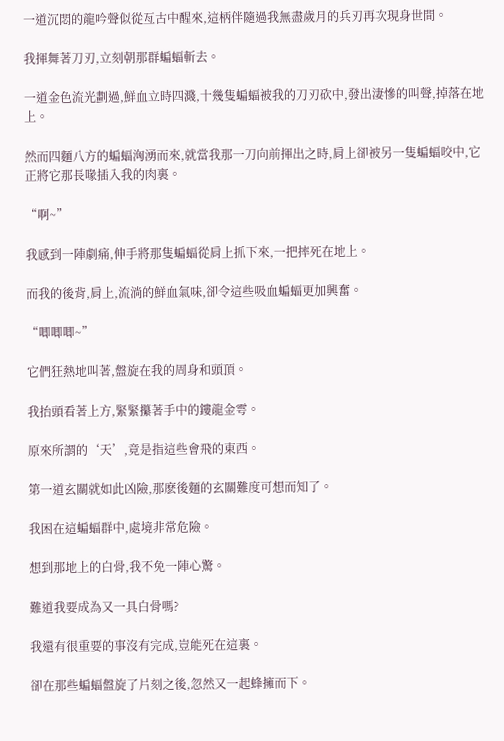一道沉悶的龍吟聲似從亙古中醒來,這柄伴隨過我無盡歲月的兵刃再次現身世間。

我揮舞著刀刃,立刻朝那群蝙蝠斬去。

一道金色流光劃過,鮮血立時四濺,十幾隻蝙蝠被我的刀刃砍中,發出淒慘的叫聲,掉落在地上。

然而四麵八方的蝙蝠洶湧而來,就當我那一刀向前揮出之時,肩上卻被另一隻蝙蝠咬中,它正將它那長喙插入我的肉裏。

“啊~”

我感到一陣劇痛,伸手將那隻蝙蝠從肩上抓下來,一把摔死在地上。

而我的後背,肩上,流淌的鮮血氣味,卻令這些吸血蝙蝠更加興奮。

“唧唧唧~”

它們狂熱地叫著,盤旋在我的周身和頭頂。

我抬頭看著上方,緊緊攥著手中的鏤龍金雩。

原來所謂的‘天’,竟是指這些會飛的東西。

第一道玄關就如此凶險,那麽後麵的玄關難度可想而知了。

我困在這蝙蝠群中,處境非常危險。

想到那地上的白骨,我不免一陣心驚。

難道我要成為又一具白骨嗎?

我還有很重要的事沒有完成,豈能死在這裏。

卻在那些蝙蝠盤旋了片刻之後,忽然又一起蜂擁而下。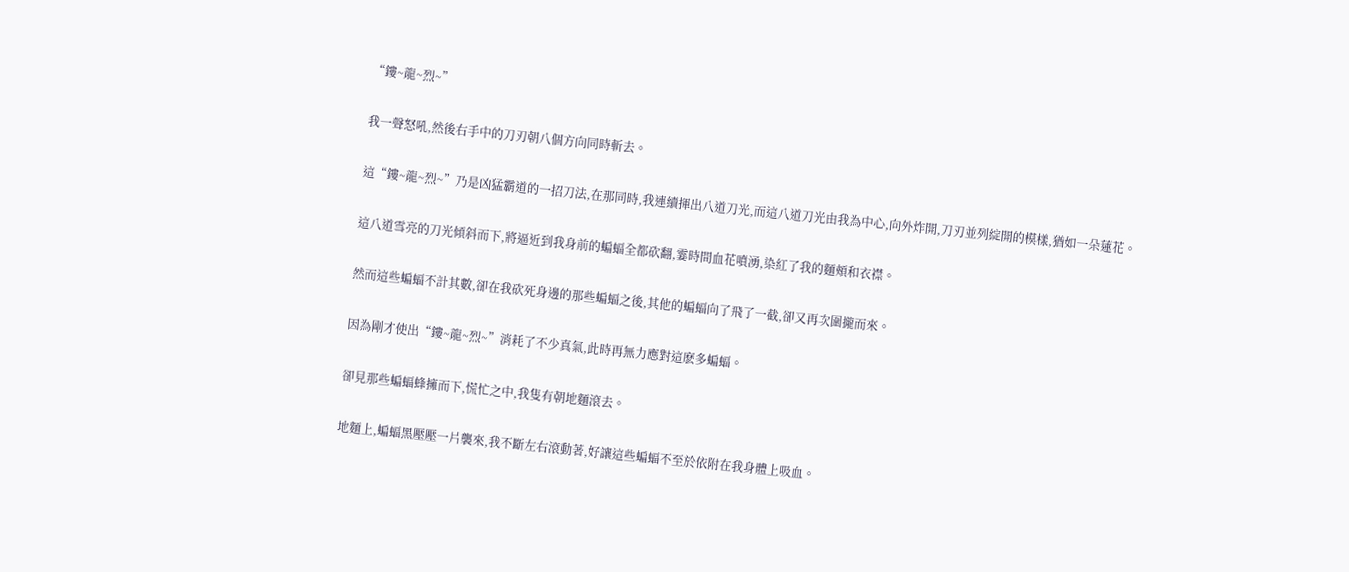“鏤~龍~烈~”

我一聲怒吼,然後右手中的刀刃朝八個方向同時斬去。

這“鏤~龍~烈~”乃是凶猛霸道的一招刀法,在那同時,我連續揮出八道刀光,而這八道刀光由我為中心,向外炸開,刀刃並列綻開的模樣,猶如一朵蓮花。

這八道雪亮的刀光傾斜而下,將逼近到我身前的蝙蝠全都砍翻,霎時間血花噴湧,染紅了我的麵頰和衣襟。

然而這些蝙蝠不計其數,卻在我砍死身邊的那些蝙蝠之後,其他的蝙蝠向了飛了一截,卻又再次圍攏而來。

因為剛才使出“鏤~龍~烈~”消耗了不少真氣,此時再無力應對這麽多蝙蝠。

卻見那些蝙蝠蜂擁而下,慌忙之中,我隻有朝地麵滾去。

地麵上,蝙蝠黑壓壓一片襲來,我不斷左右滾動著,好讓這些蝙蝠不至於依附在我身體上吸血。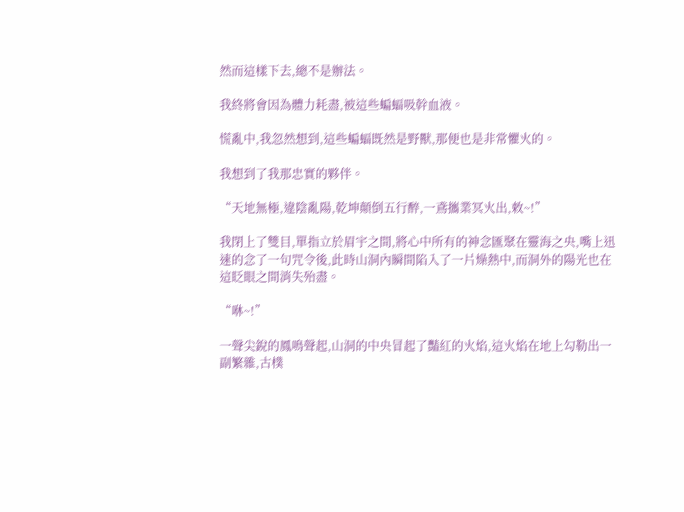然而這樣下去,總不是辦法。

我終將會因為體力耗盡,被這些蝙蝠吸幹血液。

慌亂中,我忽然想到,這些蝙蝠既然是野獸,那便也是非常懼火的。

我想到了我那忠實的夥伴。

“天地無極,違陰亂陽,乾坤顛倒五行醉,一鳶攜業冥火出,敕~!”

我閉上了雙目,單指立於眉宇之間,將心中所有的神念匯聚在靈海之央,嘴上迅速的念了一句咒令後,此時山洞內瞬間陷入了一片燥熱中,而洞外的陽光也在這眨眼之間消失殆盡。

“咻~!”

一聲尖銳的鳳鳴聲起,山洞的中央冒起了豔紅的火焰,這火焰在地上勾勒出一副繁雜,古樸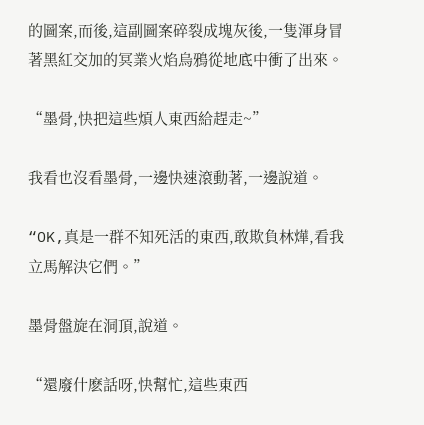的圖案,而後,這副圖案碎裂成塊灰後,一隻渾身冒著黑紅交加的冥業火焰烏鴉從地底中衝了出來。

“墨骨,快把這些煩人東西給趕走~”

我看也沒看墨骨,一邊快速滾動著,一邊說道。

“OK,真是一群不知死活的東西,敢欺負林燁,看我立馬解決它們。”

墨骨盤旋在洞頂,說道。

“還廢什麽話呀,快幫忙,這些東西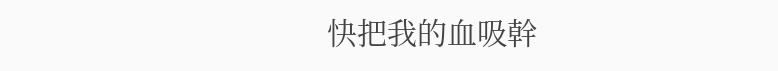快把我的血吸幹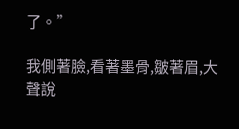了。”

我側著臉,看著墨骨,皺著眉,大聲說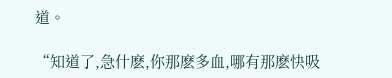道。

“知道了,急什麽,你那麽多血,哪有那麽快吸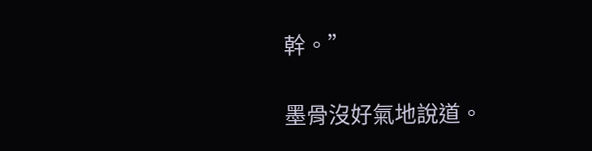幹。”

墨骨沒好氣地說道。